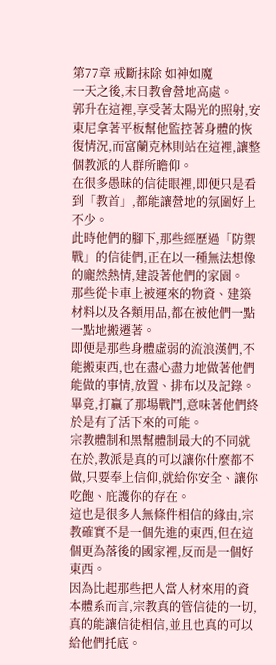第77章 戒斷抹除 如神如魔
一天之後,末日教會營地高處。
郭升在這裡,享受著太陽光的照射,安東尼拿著平板幫他監控著身體的恢復情況,而富蘭克林則站在這裡,讓整個教派的人群所瞻仰。
在很多愚昧的信徒眼裡,即便只是看到「教首」,都能讓營地的氛圍好上不少。
此時他們的腳下,那些經歷過「防禦戰」的信徒們,正在以一種無法想像的龐然熱情,建設著他們的家園。
那些從卡車上被運來的物資、建築材料以及各類用品,都在被他們一點一點地搬遷著。
即便是那些身體虛弱的流浪漢們,不能搬東西,也在盡心盡力地做著他們能做的事情,放置、排布以及記錄。
畢竟,打贏了那場戰鬥,意味著他們終於是有了活下來的可能。
宗教體制和黑幫體制最大的不同就在於,教派是真的可以讓你什麼都不做,只要奉上信仰,就給你安全、讓你吃飽、庇護你的存在。
這也是很多人無條件相信的緣由,宗教確實不是一個先進的東西,但在這個更為落後的國家裡,反而是一個好東西。
因為比起那些把人當人材來用的資本體系而言,宗教真的管信徒的一切,真的能讓信徒相信,並且也真的可以給他們托底。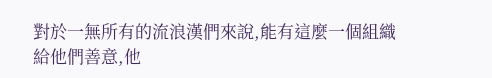對於一無所有的流浪漢們來說,能有這麼一個組織給他們善意,他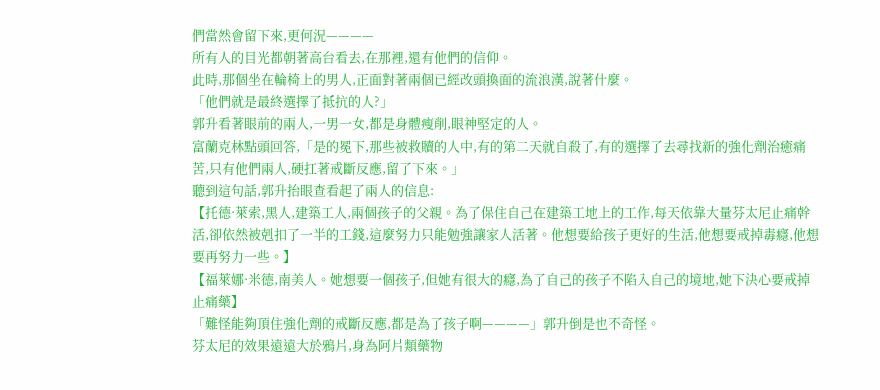們當然會留下來,更何況————
所有人的目光都朝著高台看去,在那裡,還有他們的信仰。
此時,那個坐在輪椅上的男人,正面對著兩個已經改頭換面的流浪漢,說著什麼。
「他們就是最終選擇了抵抗的人?」
郭升看著眼前的兩人,一男一女,都是身體瘦削,眼神堅定的人。
富蘭克林點頭回答,「是的冕下,那些被救贖的人中,有的第二天就自殺了,有的選擇了去尋找新的強化劑治癒痛苦,只有他們兩人,硬扛著戒斷反應,留了下來。」
聽到這句話,郭升抬眼查看起了兩人的信息:
【托德·萊索,黑人,建築工人,兩個孩子的父親。為了保住自己在建築工地上的工作,每天依靠大量芬太尼止痛幹活,卻依然被剋扣了一半的工錢,這麼努力只能勉強讓家人活著。他想要給孩子更好的生活,他想要戒掉毒癮,他想要再努力一些。】
【福萊娜·米德,南美人。她想要一個孩子,但她有很大的癮,為了自己的孩子不陷入自己的境地,她下決心要戒掉止痛藥】
「難怪能夠頂住強化劑的戒斷反應,都是為了孩子啊————」郭升倒是也不奇怪。
芬太尼的效果遠遠大於鴉片,身為阿片類藥物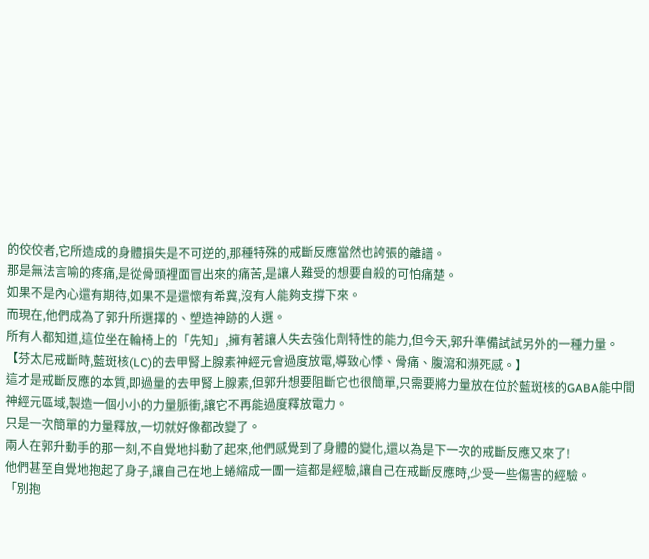的佼佼者,它所造成的身體損失是不可逆的,那種特殊的戒斷反應當然也誇張的離譜。
那是無法言喻的疼痛,是從骨頭裡面冒出來的痛苦,是讓人難受的想要自殺的可怕痛楚。
如果不是內心還有期待,如果不是還懷有希冀,沒有人能夠支撐下來。
而現在,他們成為了郭升所選擇的、塑造神跡的人選。
所有人都知道,這位坐在輪椅上的「先知」,擁有著讓人失去強化劑特性的能力,但今天,郭升準備試試另外的一種力量。
【芬太尼戒斷時,藍斑核(LC)的去甲腎上腺素神經元會過度放電,導致心悸、骨痛、腹瀉和瀕死感。】
這才是戒斷反應的本質,即過量的去甲腎上腺素,但郭升想要阻斷它也很簡單,只需要將力量放在位於藍斑核的GABA能中間神經元區域,製造一個小小的力量脈衝,讓它不再能過度釋放電力。
只是一次簡單的力量釋放,一切就好像都改變了。
兩人在郭升動手的那一刻,不自覺地抖動了起來,他們感覺到了身體的變化,還以為是下一次的戒斷反應又來了!
他們甚至自覺地抱起了身子,讓自己在地上蜷縮成一團一這都是經驗,讓自己在戒斷反應時,少受一些傷害的經驗。
「別抱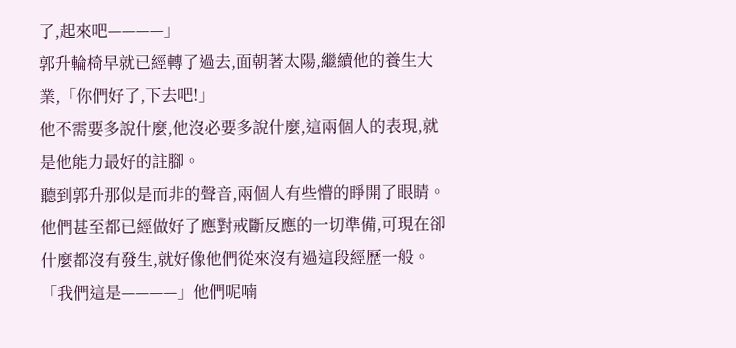了,起來吧————」
郭升輪椅早就已經轉了過去,面朝著太陽,繼續他的養生大業,「你們好了,下去吧!」
他不需要多說什麼,他沒必要多說什麼,這兩個人的表現,就是他能力最好的註腳。
聽到郭升那似是而非的聲音,兩個人有些懵的睜開了眼睛。
他們甚至都已經做好了應對戒斷反應的一切準備,可現在卻什麼都沒有發生,就好像他們從來沒有過這段經歷一般。
「我們這是————」他們呢喃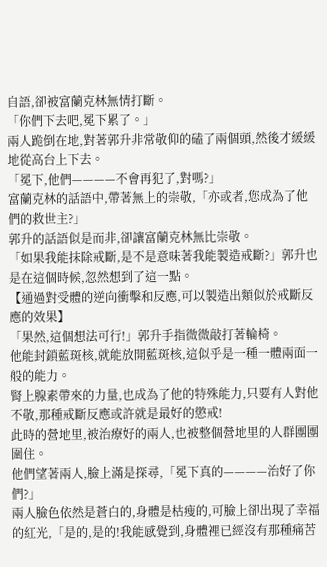自語,卻被富蘭克林無情打斷。
「你們下去吧,冕下累了。」
兩人跪倒在地,對著郭升非常敬仰的磕了兩個頭,然後才緩緩地從高台上下去。
「冕下,他們————不會再犯了,對嗎?」
富蘭克林的話語中,帶著無上的崇敬,「亦或者,您成為了他們的救世主?」
郭升的話語似是而非,卻讓富蘭克林無比崇敬。
「如果我能抹除戒斷,是不是意味著我能製造戒斷?」郭升也是在這個時候,忽然想到了這一點。
【通過對受體的逆向衝擊和反應,可以製造出類似於戒斷反應的效果】
「果然,這個想法可行!」郭升手指微微敲打著輪椅。
他能封鎖藍斑核,就能放開藍斑核,這似乎是一種一體兩面一般的能力。
腎上腺素帶來的力量,也成為了他的特殊能力,只要有人對他不敬,那種戒斷反應或許就是最好的懲戒!
此時的營地里,被治療好的兩人,也被整個營地里的人群團團圍住。
他們望著兩人,臉上滿是探尋,「冕下真的————治好了你們?」
兩人臉色依然是蒼白的,身體是枯瘦的,可臉上卻出現了幸福的紅光,「是的,是的!我能感覺到,身體裡已經沒有那種痛苦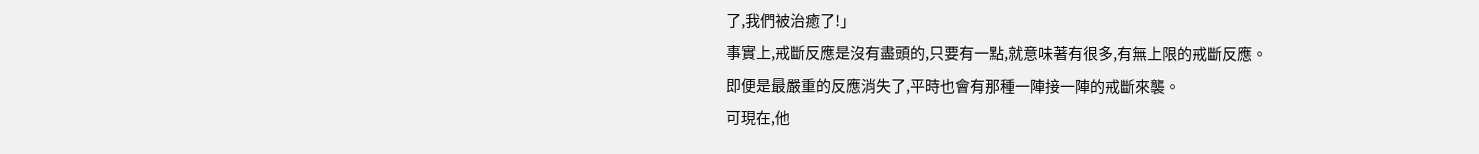了,我們被治癒了!」
事實上,戒斷反應是沒有盡頭的,只要有一點,就意味著有很多,有無上限的戒斷反應。
即便是最嚴重的反應消失了,平時也會有那種一陣接一陣的戒斷來襲。
可現在,他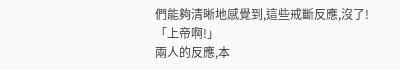們能夠清晰地感覺到,這些戒斷反應,沒了!
「上帝啊!」
兩人的反應,本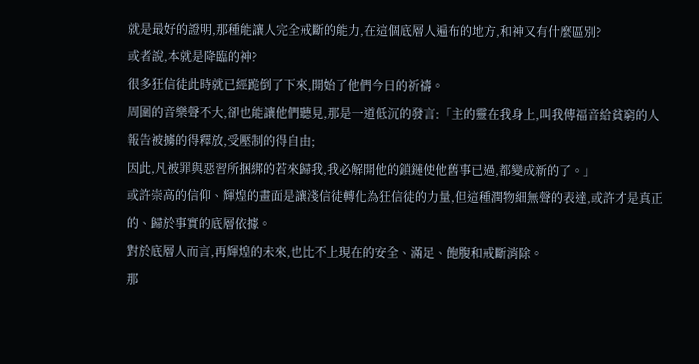就是最好的證明,那種能讓人完全戒斷的能力,在這個底層人遍布的地方,和神又有什麼區別?
或者說,本就是降臨的神?
很多狂信徒此時就已經跪倒了下來,開始了他們今日的祈禱。
周圍的音樂聲不大,卻也能讓他們聽見,那是一道低沉的發言:「主的靈在我身上,叫我傳福音給貧窮的人報告被擄的得釋放,受壓制的得自由;
因此,凡被罪與惡習所捆綁的若來歸我,我必解開他的鎖鏈使他舊事已過,都變成新的了。」
或許崇高的信仰、輝煌的畫面是讓淺信徒轉化為狂信徒的力量,但這種潤物細無聲的表達,或許才是真正的、歸於事實的底層依據。
對於底層人而言,再輝煌的未來,也比不上現在的安全、滿足、飽腹和戒斷消除。
那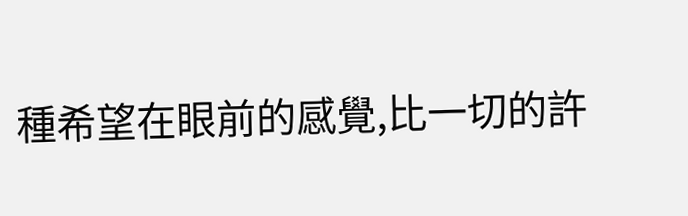種希望在眼前的感覺,比一切的許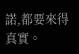諾,都要來得真實。